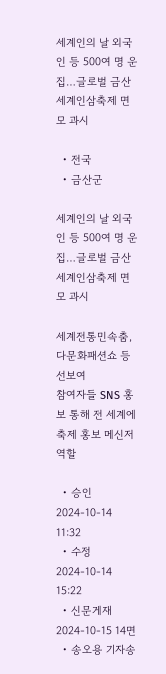세계인의 날 외국인 등 500여 명 운집…글로벌 금산세계인삼축제 면모 과시

  • 전국
  • 금산군

세계인의 날 외국인 등 500여 명 운집…글로벌 금산세계인삼축제 면모 과시

세계전통민속춤, 다문화패션쇼 등 선보여
참여자들 SNS 홍보 통해 전 세계에 축제 홍보 메신저 역할

  • 승인 2024-10-14 11:32
  • 수정 2024-10-14 15:22
  • 신문게재 2024-10-15 14면
  • 송오용 기자송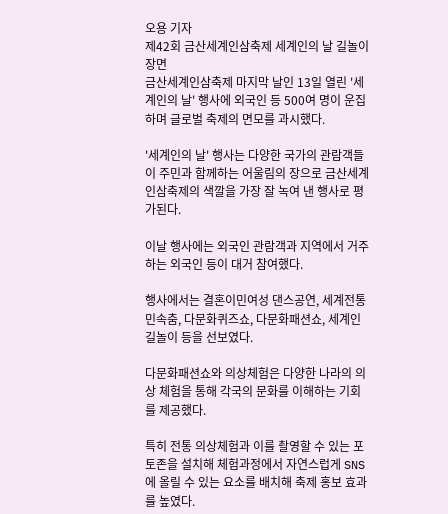오용 기자
제42회 금산세계인삼축제 세계인의 날 길놀이 장면
금산세계인삼축제 마지막 날인 13일 열린 '세계인의 날' 행사에 외국인 등 500여 명이 운집하며 글로벌 축제의 면모를 과시했다.

'세계인의 날' 행사는 다양한 국가의 관람객들이 주민과 함께하는 어울림의 장으로 금산세계인삼축제의 색깔을 가장 잘 녹여 낸 행사로 평가된다.

이날 행사에는 외국인 관람객과 지역에서 거주하는 외국인 등이 대거 참여했다.

행사에서는 결혼이민여성 댄스공연, 세계전통민속춤, 다문화퀴즈쇼, 다문화패션쇼, 세계인 길놀이 등을 선보였다.

다문화패션쇼와 의상체험은 다양한 나라의 의상 체험을 통해 각국의 문화를 이해하는 기회를 제공했다.

특히 전통 의상체험과 이를 촬영할 수 있는 포토존을 설치해 체험과정에서 자연스럽게 SNS에 올릴 수 있는 요소를 배치해 축제 홍보 효과를 높였다.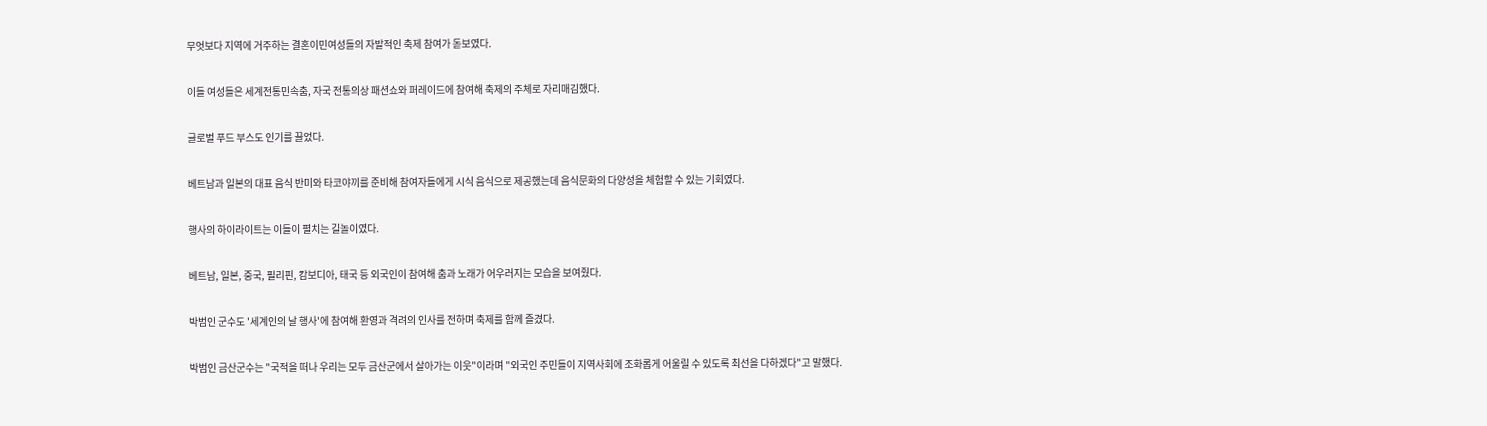무엇보다 지역에 거주하는 결혼이민여성들의 자발적인 축제 참여가 돋보였다.

이들 여성들은 세계전통민속춤, 자국 전통의상 패션쇼와 퍼레이드에 참여해 축제의 주체로 자리매김했다.

글로벌 푸드 부스도 인기를 끌었다.

베트남과 일본의 대표 음식 반미와 타코야끼를 준비해 참여자들에게 시식 음식으로 제공했는데 음식문화의 다양성을 체험할 수 있는 기회였다.

행사의 하이라이트는 이들이 펼치는 길놀이였다.

베트남, 일본, 중국, 필리핀, 캄보디아, 태국 등 외국인이 참여해 춤과 노래가 어우러지는 모습을 보여줬다.

박범인 군수도 '세계인의 날 행사'에 참여해 환영과 격려의 인사를 전하며 축제를 함께 즐겼다.

박범인 금산군수는 "국적을 떠나 우리는 모두 금산군에서 살아가는 이웃"이라며 "외국인 주민들이 지역사회에 조화롭게 어울릴 수 있도록 최선을 다하겠다"고 말했다.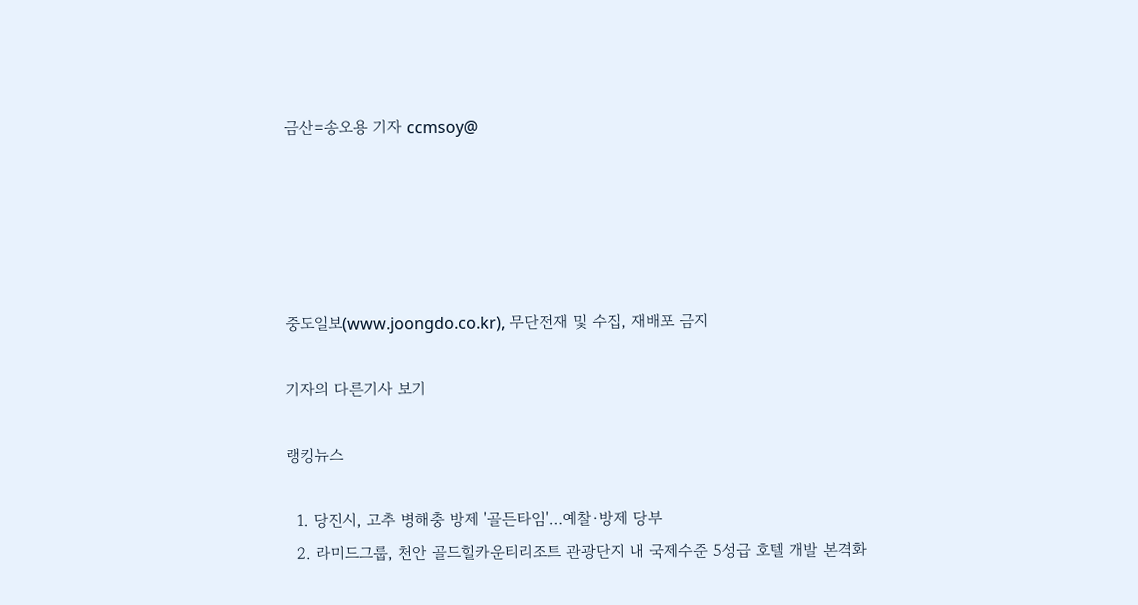금산=송오용 기자 ccmsoy@





중도일보(www.joongdo.co.kr), 무단전재 및 수집, 재배포 금지

기자의 다른기사 보기

랭킹뉴스

  1. 당진시, 고추 병해충 방제 '골든타임'…예찰·방제 당부
  2. 라미드그룹, 천안 골드힐카운티리조트 관광단지 내 국제수준 5성급 호텔 개발 본격화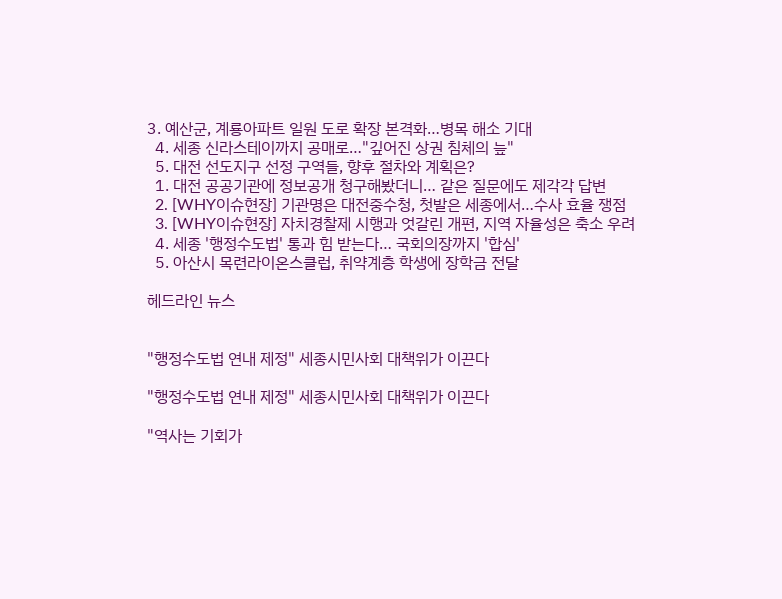3. 예산군, 계룡아파트 일원 도로 확장 본격화…병목 해소 기대
  4. 세종 신라스테이까지 공매로…"깊어진 상권 침체의 늪"
  5. 대전 선도지구 선정 구역들, 향후 절차와 계획은?
  1. 대전 공공기관에 정보공개 청구해봤더니… 같은 질문에도 제각각 답변
  2. [WHY이슈현장] 기관명은 대전중수청, 첫발은 세종에서…수사 효율 쟁점
  3. [WHY이슈현장] 자치경찰제 시행과 엇갈린 개편, 지역 자율성은 축소 우려
  4. 세종 '행정수도법' 통과 힘 받는다… 국회의장까지 '합심'
  5. 아산시 목련라이온스클럽, 취약계층 학생에 장학금 전달

헤드라인 뉴스


"행정수도법 연내 제정" 세종시민사회 대책위가 이끈다

"행정수도법 연내 제정" 세종시민사회 대책위가 이끈다

"역사는 기회가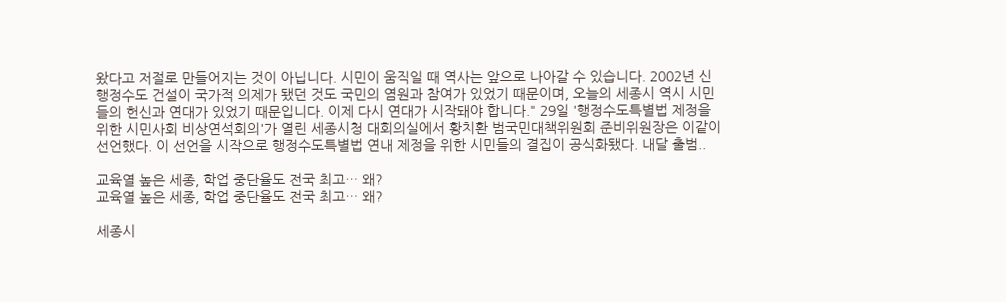왔다고 저절로 만들어지는 것이 아닙니다. 시민이 움직일 때 역사는 앞으로 나아갈 수 있습니다. 2002년 신행정수도 건설이 국가적 의제가 됐던 것도 국민의 염원과 참여가 있었기 때문이며, 오늘의 세종시 역시 시민들의 헌신과 연대가 있었기 때문입니다. 이제 다시 연대가 시작돼야 합니다." 29일 '행정수도특별법 제정을 위한 시민사회 비상연석회의'가 열린 세종시청 대회의실에서 황치환 범국민대책위원회 준비위원장은 이같이 선언했다. 이 선언을 시작으로 행정수도특별법 연내 제정을 위한 시민들의 결집이 공식화됐다. 내달 출범..

교육열 높은 세종, 학업 중단율도 전국 최고… 왜?
교육열 높은 세종, 학업 중단율도 전국 최고… 왜?

세종시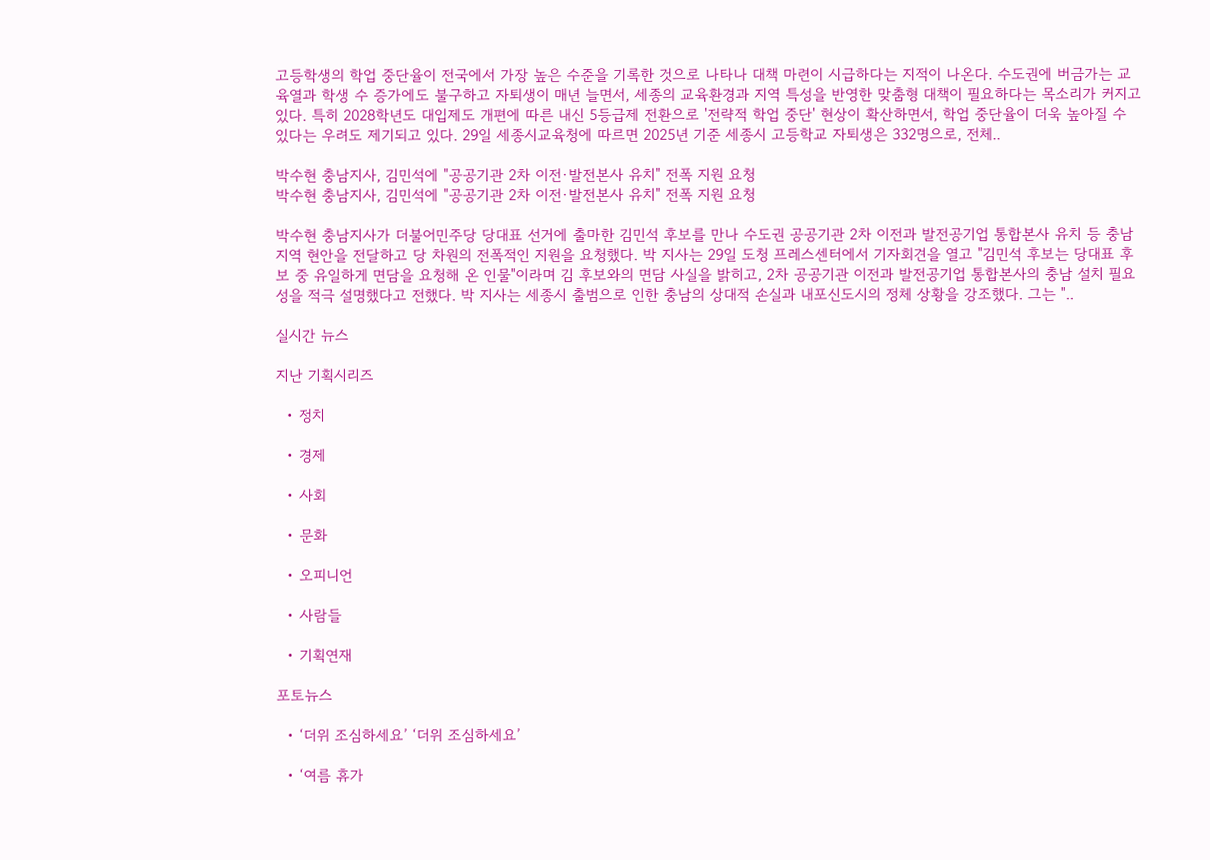고등학생의 학업 중단율이 전국에서 가장 높은 수준을 기록한 것으로 나타나 대책 마련이 시급하다는 지적이 나온다. 수도권에 버금가는 교육열과 학생 수 증가에도 불구하고 자퇴생이 매년 늘면서, 세종의 교육환경과 지역 특성을 반영한 맞춤형 대책이 필요하다는 목소리가 커지고 있다. 특히 2028학년도 대입제도 개편에 따른 내신 5등급제 전환으로 '전략적 학업 중단' 현상이 확산하면서, 학업 중단율이 더욱 높아질 수 있다는 우려도 제기되고 있다. 29일 세종시교육청에 따르면 2025년 기준 세종시 고등학교 자퇴생은 332명으로, 전체..

박수현 충남지사, 김민석에 "공공기관 2차 이전·발전본사 유치" 전폭 지원 요청
박수현 충남지사, 김민석에 "공공기관 2차 이전·발전본사 유치" 전폭 지원 요청

박수현 충남지사가 더불어민주당 당대표 선거에 출마한 김민석 후보를 만나 수도권 공공기관 2차 이전과 발전공기업 통합본사 유치 등 충남 지역 현안을 전달하고 당 차원의 전폭적인 지원을 요청했다. 박 지사는 29일 도청 프레스센터에서 기자회견을 열고 "김민석 후보는 당대표 후보 중 유일하게 면담을 요청해 온 인물"이라며 김 후보와의 면담 사실을 밝히고, 2차 공공기관 이전과 발전공기업 통합본사의 충남 설치 필요성을 적극 설명했다고 전했다. 박 지사는 세종시 출범으로 인한 충남의 상대적 손실과 내포신도시의 정체 상황을 강조했다. 그는 "..

실시간 뉴스

지난 기획시리즈

  • 정치

  • 경제

  • 사회

  • 문화

  • 오피니언

  • 사람들

  • 기획연재

포토뉴스

  • ‘더위 조심하세요’ ‘더위 조심하세요’

  • ‘여름 휴가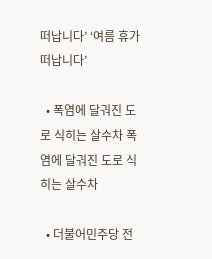떠납니다’ ‘여름 휴가 떠납니다’

  • 폭염에 달궈진 도로 식히는 살수차 폭염에 달궈진 도로 식히는 살수차

  • 더불어민주당 전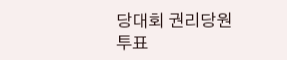당대회 권리당원 투표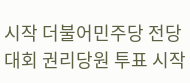시작 더불어민주당 전당대회 권리당원 투표 시작